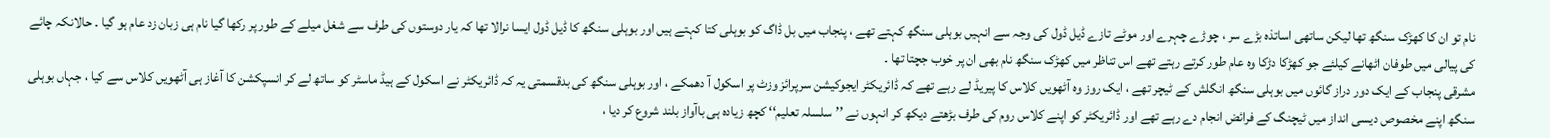نام تو ان کا کھڑک سنگھ تھا لیکن ساتھی اساتذہ بڑے سر ، چوڑے چہرے اور موٹے تازے ڈیل ڈول کی وجہ سے انہیں بوہلی سنگھ کہتے تھے ، پنجاب میں بل ڈاگ کو بوہلی کتا کہتے ہیں اور بوہلی سنگھ کا ڈیل ڈول ایسا نرالا تھا کہ یار دوستوں کی طرف سے شغل میلے کے طور پر رکھا گیا نام ہی زبان زد عام ہو گیا ۔ حالانکہ چائے کی پیالی میں طوفان اٹھانے کیلئے جو کھڑکا دڑکا وہ عام طور کرتے رہتے تھے اس تناظر میں کھڑک سنگھ نام بھی ان پر خوب جچتا تھا ۔
مشرقی پنجاب کے ایک دور دراز گائوں میں بوہلی سنگھ انگلش کے ٹیچر تھے ، ایک روز وہ آٹھویں کلاس کا پیریڈ لے رہے تھے کہ ڈائریکٹر ایجوکیشن سرپرائز وزٹ پر اسکول آ دھمکے ، اور بوہلی سنگھ کی بدقسمتی یہ کہ ڈائریکٹر نے اسکول کے ہیڈ ماسٹر کو ساتھ لے کر انسپکشن کا آغاز ہی آٹھویں کلاس سے کیا ، جہاں بوہلی سنگھ اپنے مخصوص دیسی انداز میں ٹیچنگ کے فرائض انجام دے رہے تھے اور ڈائریکٹر کو اپنے کلاس روم کی طرف بڑھتے دیکھ کر انہوں نے ’’سلسلہ تعلیم‘‘ کچھ زیادہ ہی باآواز بلند شروع کر دیا ،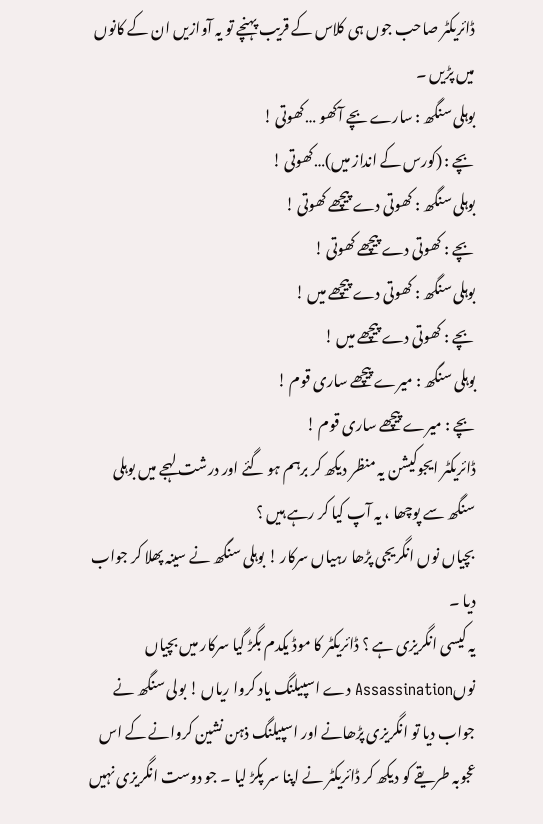ڈائریکٹر صاحب جوں ہی کلاس کے قریب پہنچے تو یہ آوازیں ان کے کانوں میں پڑیں ۔
بوہلی سنگھ : سارے بچے آکھو …کھوتی !
بچے : (کورس کے انداز میں)…کھوتی !
بوہلی سنگھ : کھوتی دے پیچھے کھوتی !
بچے : کھوتی دے پیچھے کھوتی !
بوہلی سنگھ : کھوتی دے پیچھے میں !
بچے : کھوتی دے پیچھے میں !
بوہلی سنگھ : میرے پیچھے ساری قوم !
بچے : میرے پیچھے ساری قوم !
ڈائریکٹر ایجوکیشن یہ منظر دیکھ کر برہم ہو گئے اور درشت لہجے میں بوہلی سنگھ سے پوچھا ، یہ آپ کیا کر رہے ہیں ؟
بچیاں نوں انگریجی پڑھا رہیاں سرکار ! بوہلی سنگھ نے سینہ پھلا کر جواب دیا ۔
یہ کیسی انگریزی ہے ؟ ڈائریکٹر کا موڈ یکدم بگڑ گیا سرکار میں بچیاں نوںAssassination دے اسپیلنگ یاد کروا ریاں ! بولی سنگھ نے جواب دیا تو انگریزی پڑھانے اور اسپیلنگ ذہن نشین کروانے کے اس عجوبہ طریقے کو دیکھ کر ڈائریکٹر نے اپنا سر پکڑ لیا ۔ جو دوست انگریزی نہیں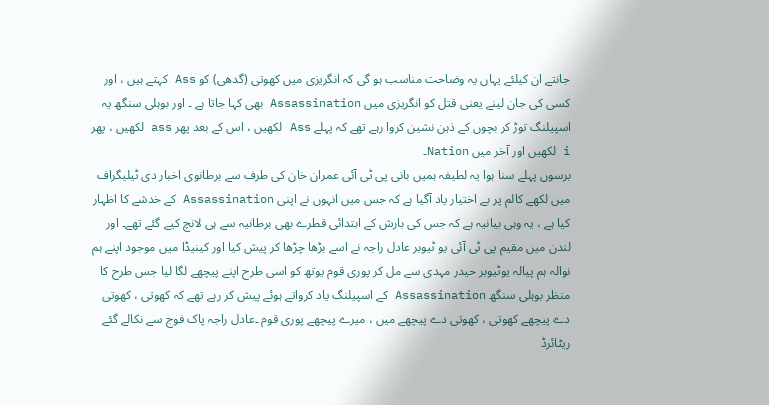جانتے ان کیلئے یہاں یہ وضاحت مناسب ہو گی کہ انگریزی میں کھوتی (گدھی) کو Ass کہتے ہیں ، اور کسی کی جان لینے یعنی قتل کو انگریزی میں Assassination بھی کہا جاتا ہے ۔ اور بوہلی سنگھ یہ اسپیلنگ توڑ کر بچوں کے ذہن نشین کروا رہے تھے کہ پہلے Ass لکھیں ، اس کے بعد پھر ass لکھیں ، پھر i لکھیں اور آخر میں Nation۔
برسوں پہلے سنا ہوا یہ لطیفہ ہمیں بانی پی ٹی آئی عمران خان کی طرف سے برطانوی اخبار دی ٹیلیگراف میں لکھے کالم پر بے اختیار یاد آگیا ہے کہ جس میں انہوں نے اپنی Assassination کے خدشے کا اظہار کیا ہے ، یہ وہی بیانیہ ہے کہ جس کی بارش کے ابتدائی قطرے بھی برطانیہ سے ہی لانچ کیے گئے تھے۔ اور لندن میں مقیم پی ٹی آئی یو ٹیوبر عادل راجہ نے اسے بڑھا چڑھا کر پیش کیا اور کینیڈا میں موجود اپنے ہم نوالہ ہم پیالہ یوٹیوبر حیدر مہدی سے مل کر پوری قوم یوتھ کو اسی طرح اپنے پیچھے لگا لیا جس طرح کا منظر بوہلی سنگھ Assassination کے اسپیلنگ یاد کرواتے ہوئے پیش کر رہے تھے کہ کھوتی ، کھوتی دے پیچھے کھوتی ، کھوتی دے پیچھے میں ، میرے پیچھے پوری قوم ۔عادل راجہ پاک فوج سے نکالے گئے ریٹائرڈ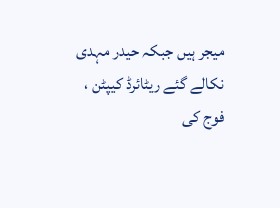میجر ہیں جبکہ حیدر مہدی نکالے گئے ریٹائرڈ کیپٹن ، فوج کی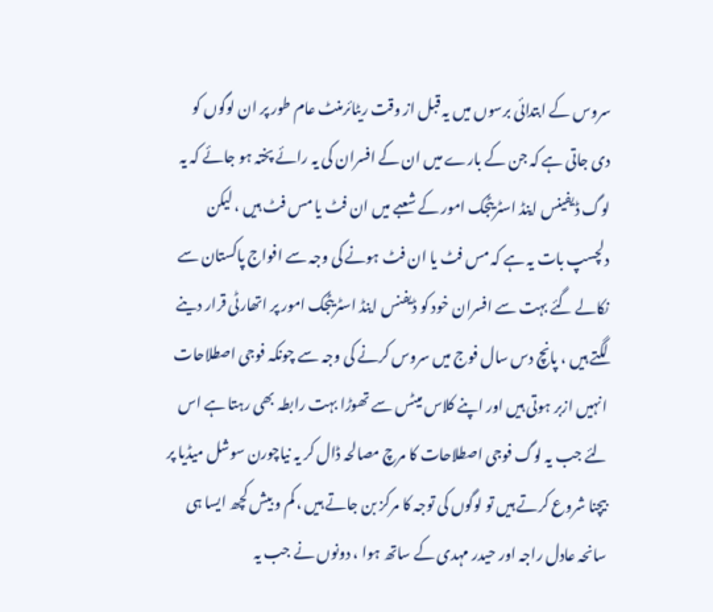سروس کے ابتدائی برسوں میں یہ قبل از وقت ریٹائرمنٹ عام طور پر ان لوگوں کو دی جاتی ہے کہ جن کے بارے میں ان کے افسران کی یہ رائے پختہ ہو جائے کہ یہ لوگ ڈیفینس اینڈ اسٹریٹجک امور کے شعبے میں ان فٹ یا مس فٹ ہیں ، لیکن دلچسپ بات یہ ہے کہ مس فٹ یا ان فٹ ہونے کی وجہ سے افواج پاکستان سے نکالے گئے بہت سے افسران خود کو ڈیفنس اینڈ اسٹریٹجک امور پر اتھارٹی قرار دینے لگتے ہیں ، پانچ دس سال فوج میں سروس کرنے کی وجہ سے چونکہ فوجی اصطلاحات انہیں ازبر ہوتی ہیں اور اپنے کلاس میٹس سے تھوڑا بہت رابطہ بھی رہتا ہے اس لئے جب یہ لوگ فوجی اصطلاحات کا مرچ مصالحہ ڈال کر یہ نیاچورن سوشل میڈیا پر بیچنا شروع کرتے ہیں تو لوگوں کی توجہ کا مرکز بن جاتے ہیں ، کم و بیش کچھ ایسا ہی سانحہ عادل راجہ اور حیدر مہدی کے ساتھ ہوا ، دونوں نے جب یہ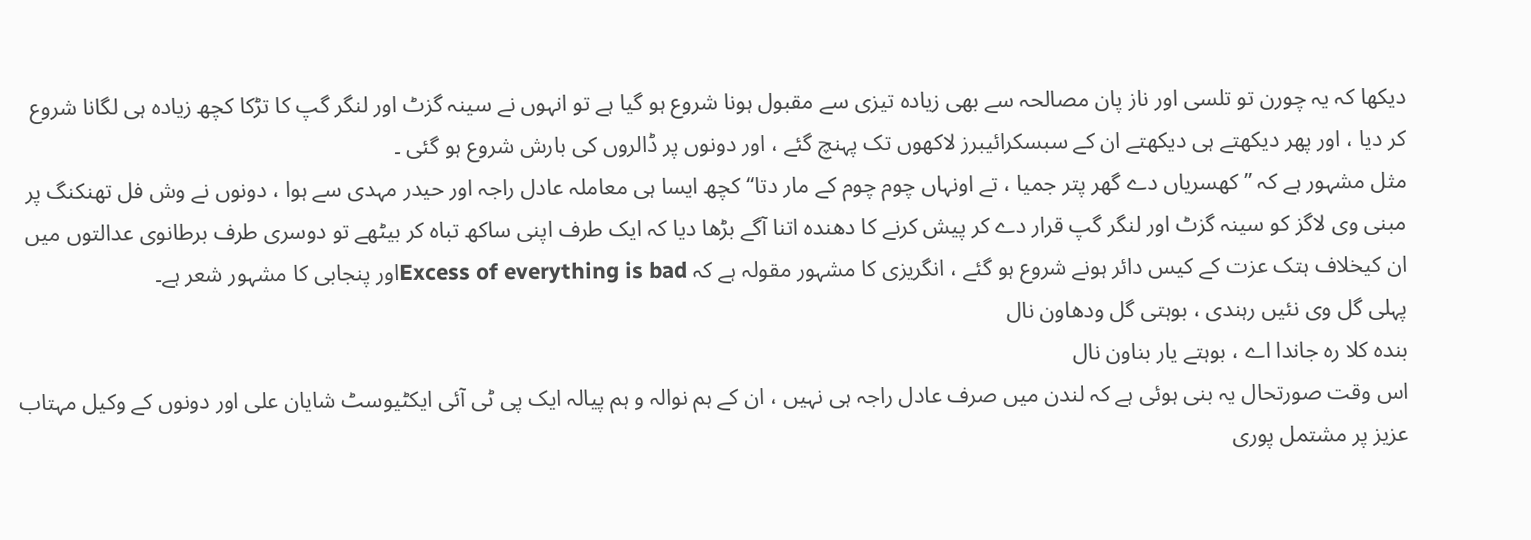دیکھا کہ یہ چورن تو تلسی اور ناز پان مصالحہ سے بھی زیادہ تیزی سے مقبول ہونا شروع ہو گیا ہے تو انہوں نے سینہ گزٹ اور لنگر گپ کا تڑکا کچھ زیادہ ہی لگانا شروع کر دیا ، اور پھر دیکھتے ہی دیکھتے ان کے سبسکرائیبرز لاکھوں تک پہنچ گئے ، اور دونوں پر ڈالروں کی بارش شروع ہو گئی ۔
مثل مشہور ہے کہ ’’ کھسریاں دے گھر پتر جمیا ، تے اونہاں چوم چوم کے مار دتا‘‘ کچھ ایسا ہی معاملہ عادل راجہ اور حیدر مہدی سے ہوا ، دونوں نے وش فل تھنکنگ پر مبنی وی لاگز کو سینہ گزٹ اور لنگر گپ قرار دے کر پیش کرنے کا دھندہ اتنا آگے بڑھا دیا کہ ایک طرف اپنی ساکھ تباہ کر بیٹھے تو دوسری طرف برطانوی عدالتوں میں ان کیخلاف ہتک عزت کے کیس دائر ہونے شروع ہو گئے ، انگریزی کا مشہور مقولہ ہے کہ Excess of everything is badاور پنجابی کا مشہور شعر ہے۔
پہلی گل وی نئیں رہندی ، بوہتی گل ودھاون نال
بندہ کلا رہ جاندا اے ، بوہتے یار بناون نال
اس وقت صورتحال یہ بنی ہوئی ہے کہ لندن میں صرف عادل راجہ ہی نہیں ، ان کے ہم نوالہ و ہم پیالہ ایک پی ٹی آئی ایکٹیوسٹ شایان علی اور دونوں کے وکیل مہتاب عزیز پر مشتمل پوری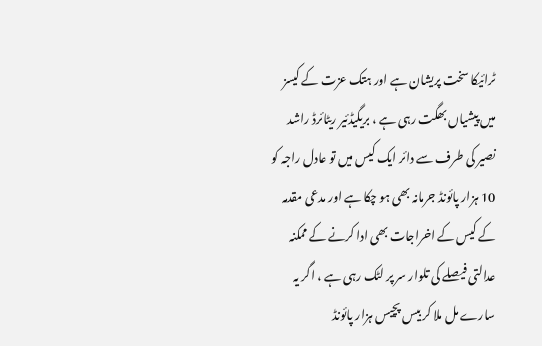ٹرائیکا سخت پریشان ہے اور ہتک عزت کے کیسز میں پیشیاں بھگت رہی ہے ، بریگیڈئیر ریٹائرڈ راشد نصیر کی طرف سے دائر ایک کیس میں تو عادل راجہ کو 10 ہزار پائونڈ جرمانہ بھی ہو چکا ہے اور مدعی مقدمہ کے کیس کے اخراجات بھی ادا کرنے کے ممکنہ عدالتی فیصلے کی تلوار سر پر لٹک رہی ہے ، اگر یہ سارے مل ملا کر بیس پچیس ہزار پائونڈ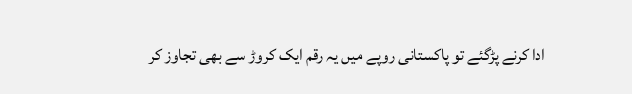ادا کرنے پڑگئے تو پاکستانی روپے میں یہ رقم ایک کروڑ سے بھی تجاوز کر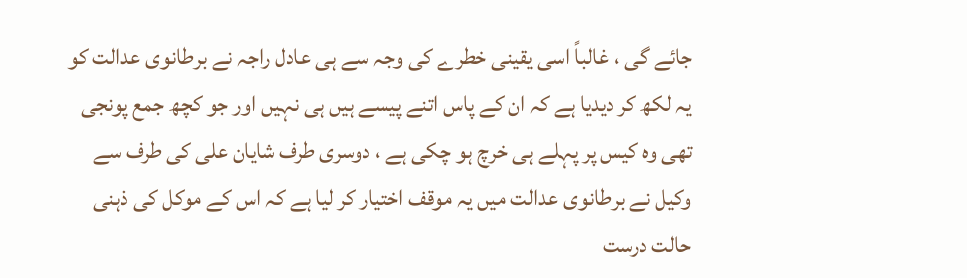جائے گی ، غالباً اسی یقینی خطرے کی وجہ سے ہی عادل راجہ نے برطانوی عدالت کو یہ لکھ کر دیدیا ہے کہ ان کے پاس اتنے پیسے ہیں ہی نہیں اور جو کچھ جمع پونجی تھی وہ کیس پر پہلے ہی خرچ ہو چکی ہے ، دوسری طرف شایان علی کی طرف سے وکیل نے برطانوی عدالت میں یہ موقف اختیار کر لیا ہے کہ اس کے موکل کی ذہنی حالت درست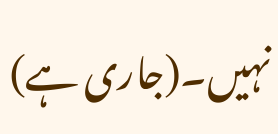نہیں۔(جاری ہے)